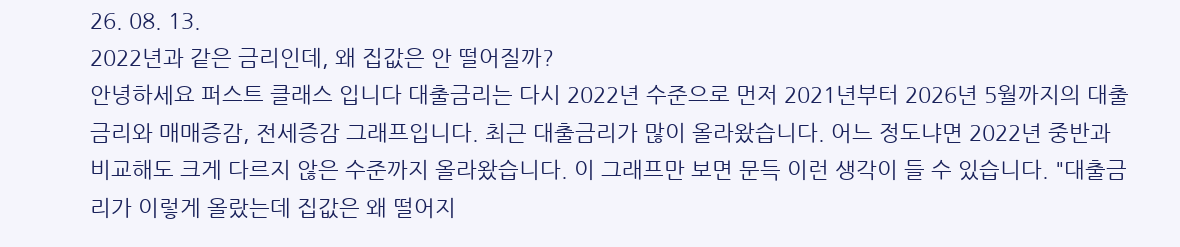26. 08. 13.
2022년과 같은 금리인데, 왜 집값은 안 떨어질까?
안녕하세요 퍼스트 클래스 입니다 대출금리는 다시 2022년 수준으로 먼저 2021년부터 2026년 5월까지의 대출금리와 매매증감, 전세증감 그래프입니다. 최근 대출금리가 많이 올라왔습니다. 어느 정도냐면 2022년 중반과 비교해도 크게 다르지 않은 수준까지 올라왔습니다. 이 그래프만 보면 문득 이런 생각이 들 수 있습니다. "대출금리가 이렇게 올랐는데 집값은 왜 떨어지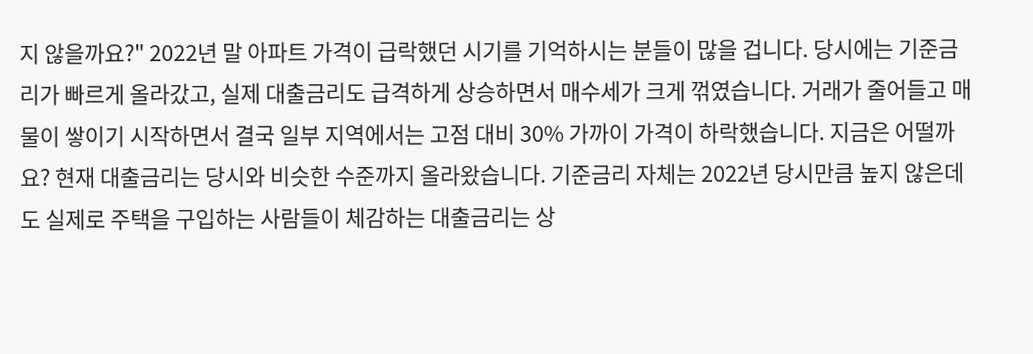지 않을까요?" 2022년 말 아파트 가격이 급락했던 시기를 기억하시는 분들이 많을 겁니다. 당시에는 기준금리가 빠르게 올라갔고, 실제 대출금리도 급격하게 상승하면서 매수세가 크게 꺾였습니다. 거래가 줄어들고 매물이 쌓이기 시작하면서 결국 일부 지역에서는 고점 대비 30% 가까이 가격이 하락했습니다. 지금은 어떨까요? 현재 대출금리는 당시와 비슷한 수준까지 올라왔습니다. 기준금리 자체는 2022년 당시만큼 높지 않은데도 실제로 주택을 구입하는 사람들이 체감하는 대출금리는 상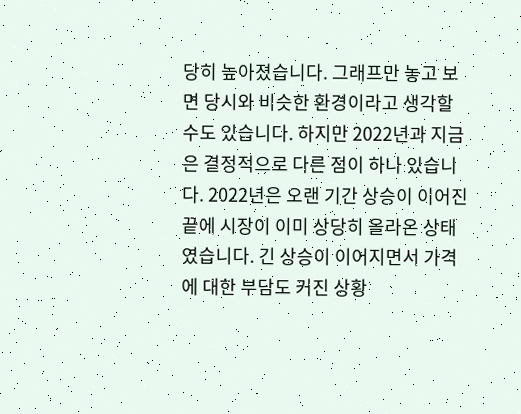당히 높아졌습니다. 그래프만 놓고 보면 당시와 비슷한 환경이라고 생각할 수도 있습니다. 하지만 2022년과 지금은 결정적으로 다른 점이 하나 있습니다. 2022년은 오랜 기간 상승이 이어진 끝에 시장이 이미 상당히 올라온 상태였습니다. 긴 상승이 이어지면서 가격에 대한 부담도 커진 상황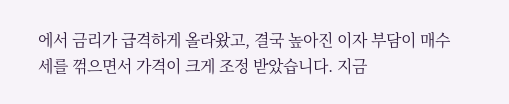에서 금리가 급격하게 올라왔고, 결국 높아진 이자 부담이 매수세를 꺾으면서 가격이 크게 조정 받았습니다. 지금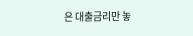은 대출금리만 놓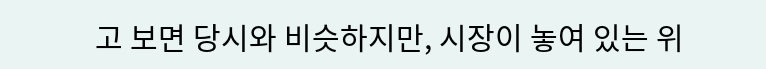고 보면 당시와 비슷하지만, 시장이 놓여 있는 위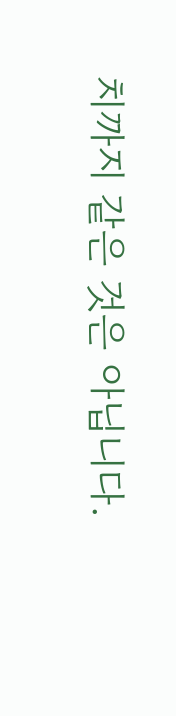치까지 같은 것은 아닙니다.